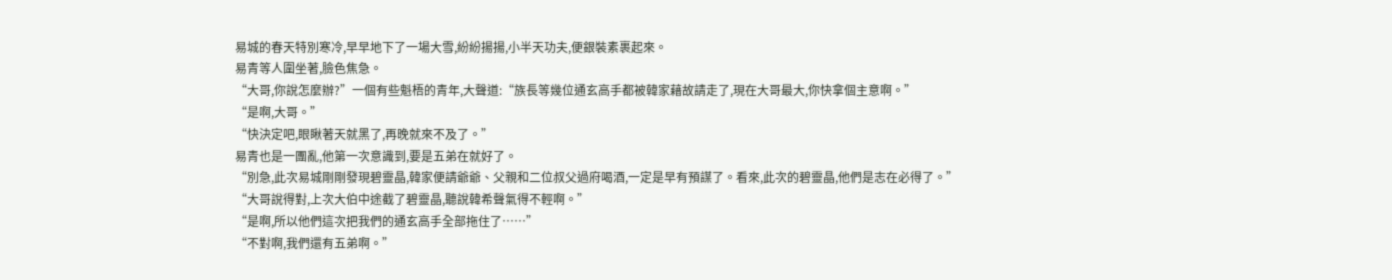易城的春天特別寒冷,早早地下了一場大雪,紛紛揚揚,小半天功夫,便銀裝素裹起來。
易青等人圍坐著,臉色焦急。
“大哥,你說怎麼辦?”一個有些魁梧的青年,大聲道:“族長等幾位通玄高手都被韓家藉故請走了,現在大哥最大,你快拿個主意啊。”
“是啊,大哥。”
“快決定吧,眼瞅著天就黑了,再晚就來不及了。”
易青也是一團亂,他第一次意識到,要是五弟在就好了。
“別急,此次易城剛剛發現碧靈晶,韓家便請爺爺、父親和二位叔父過府喝酒,一定是早有預謀了。看來,此次的碧靈晶,他們是志在必得了。”
“大哥說得對,上次大伯中途截了碧靈晶,聽說韓希聲氣得不輕啊。”
“是啊,所以他們這次把我們的通玄高手全部拖住了……”
“不對啊,我們還有五弟啊。”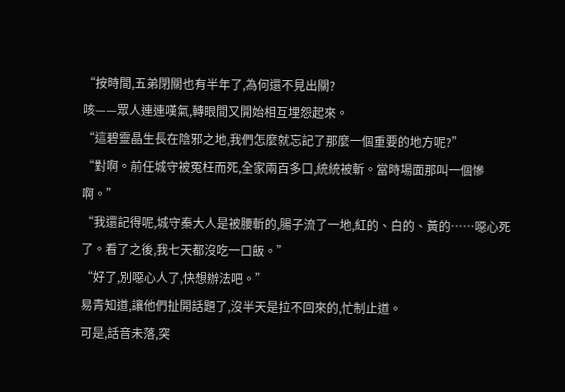“按時間,五弟閉關也有半年了,為何還不見出關?
咳——眾人連連嘆氣,轉眼間又開始相互埋怨起來。
“這碧靈晶生長在陰邪之地,我們怎麼就忘記了那麼一個重要的地方呢?”
“對啊。前任城守被冤枉而死,全家兩百多口,統統被斬。當時場面那叫一個慘啊。”
“我還記得呢,城守秦大人是被腰斬的,腸子流了一地,紅的、白的、黃的……噁心死了。看了之後,我七天都沒吃一口飯。”
“好了,別噁心人了,快想辦法吧。”
易青知道,讓他們扯開話題了,沒半天是拉不回來的,忙制止道。
可是,話音未落,突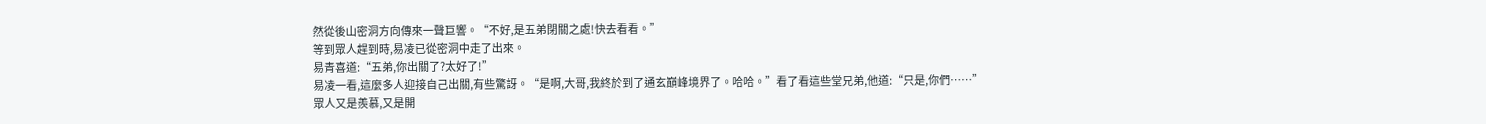然從後山密洞方向傳來一聲巨響。“不好,是五弟閉關之處!快去看看。”
等到眾人趕到時,易凌已從密洞中走了出來。
易青喜道:“五弟,你出關了?太好了!”
易凌一看,這麼多人迎接自己出關,有些驚訝。“是啊,大哥,我終於到了通玄巔峰境界了。哈哈。”看了看這些堂兄弟,他道:“只是,你們……”
眾人又是羨慕,又是開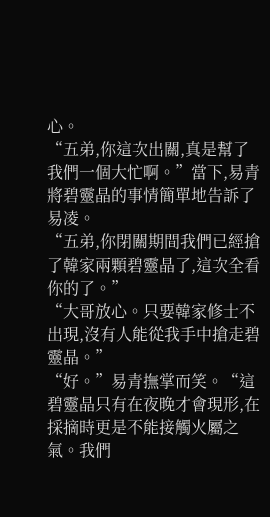心。
“五弟,你這次出關,真是幫了我們一個大忙啊。”當下,易青將碧靈晶的事情簡單地告訴了易凌。
“五弟,你閉關期間我們已經搶了韓家兩顆碧靈晶了,這次全看你的了。”
“大哥放心。只要韓家修士不出現,沒有人能從我手中搶走碧靈晶。”
“好。”易青撫掌而笑。“這碧靈晶只有在夜晚才會現形,在採摘時更是不能接觸火屬之氣。我們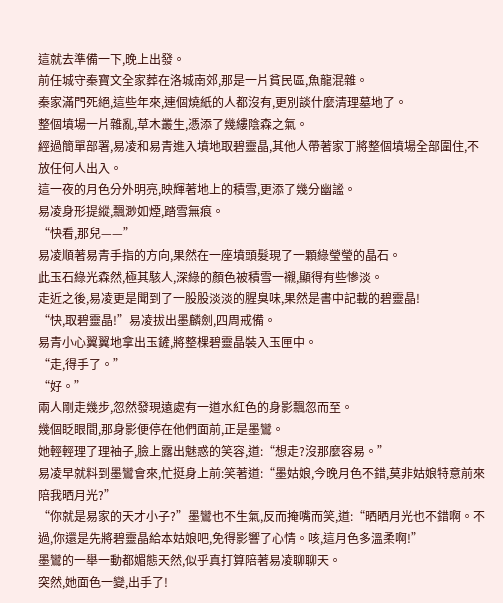這就去準備一下,晚上出發。
前任城守秦寶文全家葬在洛城南郊,那是一片貧民區,魚龍混雜。
秦家滿門死絕,這些年來,連個燒紙的人都沒有,更別談什麼清理墓地了。
整個墳場一片雜亂,草木叢生,憑添了幾縷陰森之氣。
經過簡單部署,易凌和易青進入墳地取碧靈晶,其他人帶著家丁將整個墳場全部圍住,不放任何人出入。
這一夜的月色分外明亮,映輝著地上的積雪,更添了幾分幽謐。
易凌身形提縱,飄渺如煙,踏雪無痕。
“快看,那兒——”
易凌順著易青手指的方向,果然在一座墳頭髮現了一顆綠瑩瑩的晶石。
此玉石綠光森然,極其駭人,深綠的顏色被積雪一襯,顯得有些慘淡。
走近之後,易凌更是聞到了一股股淡淡的腥臭味,果然是書中記載的碧靈晶!
“快,取碧靈晶!”易凌拔出墨麟劍,四周戒備。
易青小心翼翼地拿出玉鏟,將整棵碧靈晶裝入玉匣中。
“走,得手了。”
“好。”
兩人剛走幾步,忽然發現遠處有一道水紅色的身影飄忽而至。
幾個眨眼間,那身影便停在他們面前,正是墨鸞。
她輕輕理了理袖子,臉上露出魅惑的笑容,道:“想走?沒那麼容易。”
易凌早就料到墨鸞會來,忙挺身上前:笑著道:“墨姑娘,今晚月色不錯,莫非姑娘特意前來陪我晒月光?”
“你就是易家的天才小子?”墨鸞也不生氣,反而掩嘴而笑,道:“晒晒月光也不錯啊。不過,你還是先將碧靈晶給本姑娘吧,免得影響了心情。咳,這月色多溫柔啊!”
墨鸞的一舉一動都媚態天然,似乎真打算陪著易凌聊聊天。
突然,她面色一變,出手了!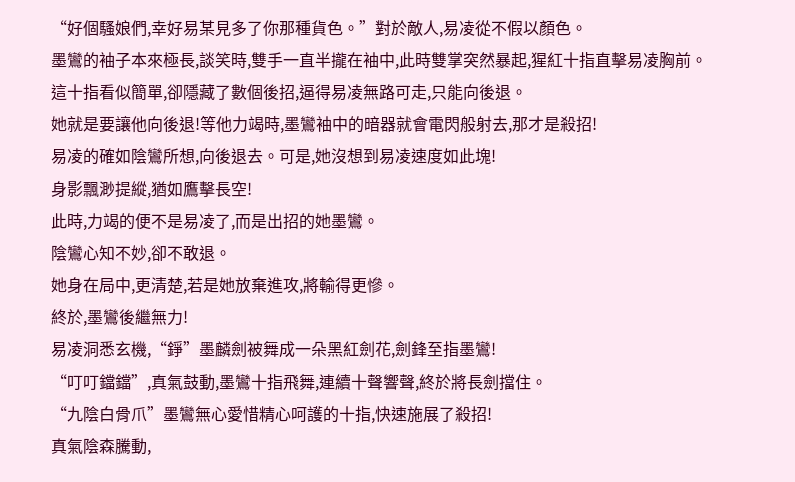“好個騷娘們,幸好易某見多了你那種貨色。”對於敵人,易凌從不假以顏色。
墨鸞的袖子本來極長,談笑時,雙手一直半攏在袖中,此時雙掌突然暴起,猩紅十指直擊易凌胸前。
這十指看似簡單,卻隱藏了數個後招,逼得易凌無路可走,只能向後退。
她就是要讓他向後退!等他力竭時,墨鸞袖中的暗器就會電閃般射去,那才是殺招!
易凌的確如陰鸞所想,向後退去。可是,她沒想到易凌速度如此塊!
身影飄渺提縱,猶如鷹擊長空!
此時,力竭的便不是易凌了,而是出招的她墨鸞。
陰鸞心知不妙,卻不敢退。
她身在局中,更清楚,若是她放棄進攻,將輸得更慘。
終於,墨鸞後繼無力!
易凌洞悉玄機,“錚”墨麟劍被舞成一朵黑紅劍花,劍鋒至指墨鸞!
“叮叮鐺鐺”,真氣鼓動,墨鸞十指飛舞,連續十聲響聲,終於將長劍擋住。
“九陰白骨爪”墨鸞無心愛惜精心呵護的十指,快速施展了殺招!
真氣陰森騰動,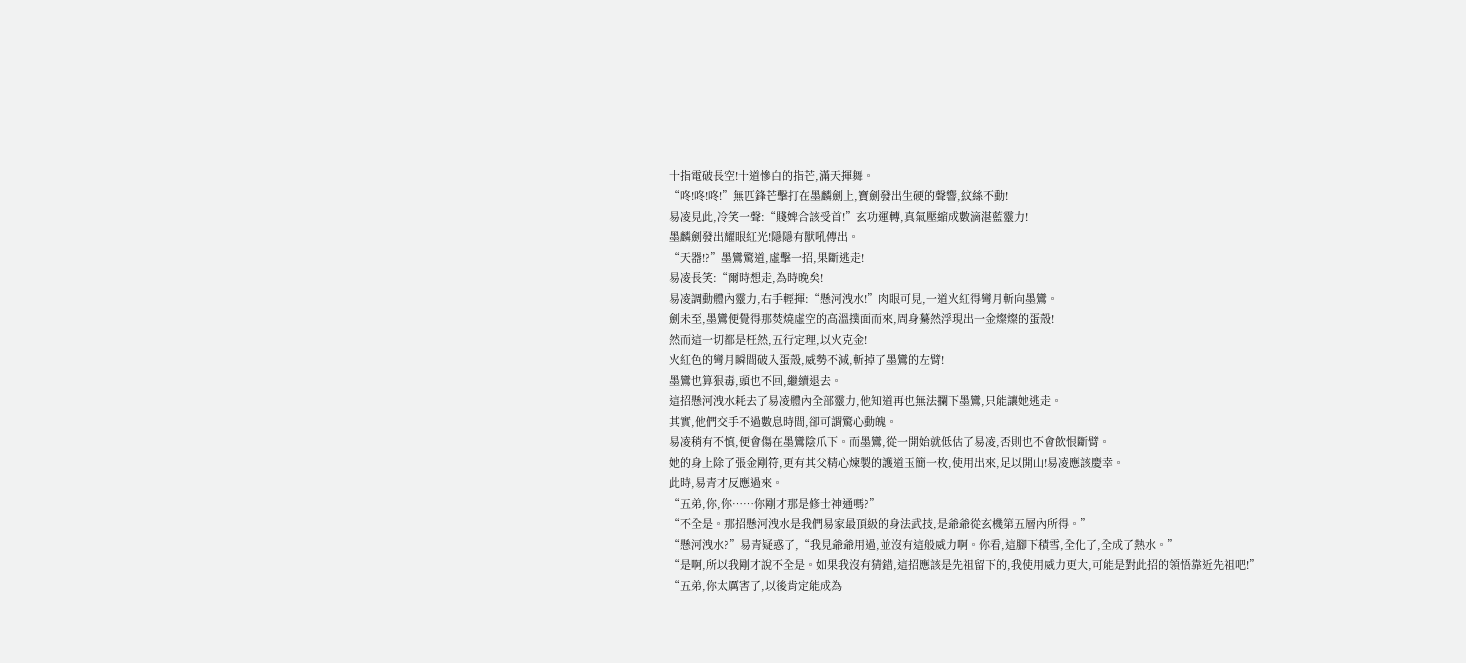十指電破長空!十道慘白的指芒,滿天揮舞。
“咚!咚!咚!”無匹鋒芒擊打在墨麟劍上,寶劍發出生硬的聲響,紋絲不動!
易凌見此,冷笑一聲:“賤婢合該受首!”玄功運轉,真氣壓縮成數滴湛藍靈力!
墨麟劍發出耀眼紅光!隱隱有獸吼傳出。
“天器!?”墨鸞驚道,虛擊一招,果斷逃走!
易凌長笑:“爾時想走,為時晚矣!
易凌調動體內靈力,右手輕揮:“懸河洩水!”肉眼可見,一道火紅得彎月斬向墨鸞。
劍未至,墨鸞便覺得那焚燒虛空的高溫撲面而來,周身驀然浮現出一金燦燦的蛋殼!
然而這一切都是枉然,五行定理,以火克金!
火紅色的彎月瞬間破入蛋殼,威勢不減,斬掉了墨鸞的左臂!
墨鸞也算狠毒,頭也不回,繼續退去。
這招懸河洩水耗去了易凌體內全部靈力,他知道再也無法攔下墨鸞,只能讓她逃走。
其實,他們交手不過數息時間,卻可謂驚心動魄。
易凌稍有不慎,便會傷在墨鸞陰爪下。而墨鸞,從一開始就低估了易凌,否則也不會飲恨斷臂。
她的身上除了張金剛符,更有其父精心煉製的護道玉簡一枚,使用出來,足以開山!易凌應該慶幸。
此時,易青才反應過來。
“五弟,你,你……你剛才那是修士神通嗎?”
“不全是。那招懸河洩水是我們易家最頂級的身法武技,是爺爺從玄機第五層內所得。”
“懸河洩水?”易青疑惑了,“我見爺爺用過,並沒有這般威力啊。你看,這腳下積雪,全化了,全成了熱水。”
“是啊,所以我剛才說不全是。如果我沒有猜錯,這招應該是先祖留下的,我使用威力更大,可能是對此招的領悟靠近先祖吧!”
“五弟,你太厲害了,以後肯定能成為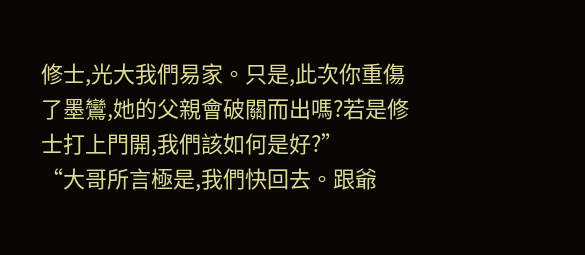修士,光大我們易家。只是,此次你重傷了墨鸞,她的父親會破關而出嗎?若是修士打上門開,我們該如何是好?”
“大哥所言極是,我們快回去。跟爺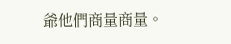爺他們商量商量。